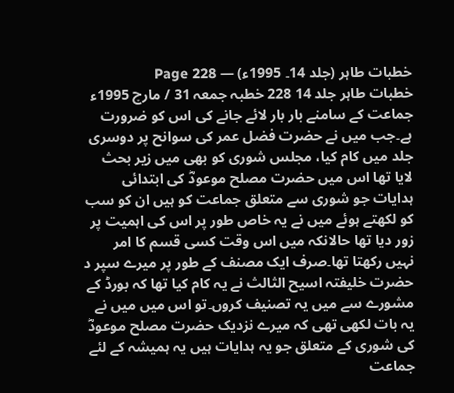خطبات طاہر (جلد 14۔ 1995ء) — Page 228
خطبات طاہر جلد 14 228 خطبہ جمعہ 31 / مارچ 1995ء جماعت کے سامنے بار بار لائے جانے کی اس کو ضرورت ہے۔جب میں نے حضرت فضل عمر کی سوانح پر دوسری جلد میں کام کیا، مجلس شوری کو بھی میں زیر بحث لایا تھا اس میں حضرت مصلح موعودؓ کی ابتدائی ہدایات جو شوری سے متعلق جماعت کو ہیں ان کو سب کو لکھتے ہوئے میں نے یہ خاص طور پر اس کی اہمیت پر زور دیا تھا حالانکہ میں اس وقت کسی قسم کا امر نہیں رکھتا تھا۔صرف ایک مصنف کے طور پر میرے سپر د حضرت خلیفتہ اسیح الثالث نے یہ کام کیا تھا کہ بورڈ کے مشورے سے میں یہ تصنیف کروں۔تو اس میں میں نے یہ بات لکھی تھی کہ میرے نزدیک حضرت مصلح موعودؓ کی شوری کے متعلق جو یہ ہدایات ہیں یہ ہمیشہ کے لئے جماعت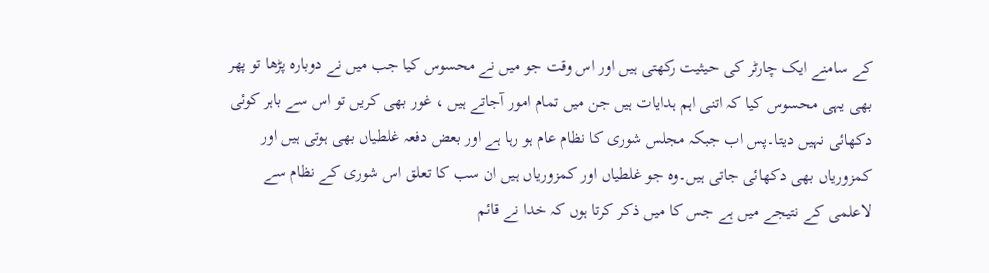کے سامنے ایک چارٹر کی حیثیت رکھتی ہیں اور اس وقت جو میں نے محسوس کیا جب میں نے دوبارہ پڑھا تو پھر بھی یہی محسوس کیا کہ اتنی اہم ہدایات ہیں جن میں تمام امور آجاتے ہیں ، غور بھی کریں تو اس سے باہر کوئی دکھائی نہیں دیتا۔پس اب جبکہ مجلس شوری کا نظام عام ہو رہا ہے اور بعض دفعہ غلطیاں بھی ہوتی ہیں اور کمزوریاں بھی دکھائی جاتی ہیں۔وہ جو غلطیاں اور کمزوریاں ہیں ان سب کا تعلق اس شوری کے نظام سے لاعلمی کے نتیجے میں ہے جس کا میں ذکر کرتا ہوں کہ خدا نے قائم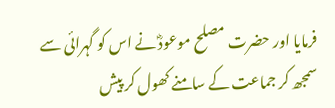فرمایا اور حضرت مصلح موعودؓ نے اس کو گہرائی سے سمجھ کر جماعت کے سامنے کھول کر پیش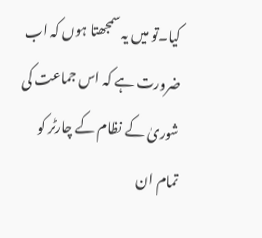کیا۔تو میں یہ سمجھتا ہوں کہ اب ضرورت ہے کہ اس جماعت کی شوریٰ کے نظام کے چارٹر کو تمام ان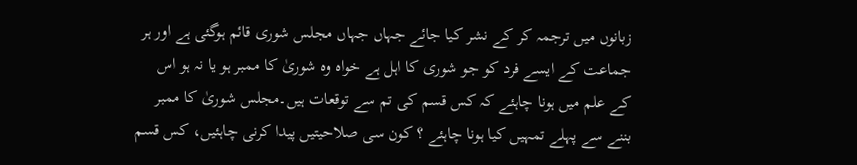زبانوں میں ترجمہ کر کے نشر کیا جائے جہاں جہاں مجلس شوری قائم ہوگئی ہے اور ہر جماعت کے ایسے فرد کو جو شوری کا اہل ہے خواہ وہ شوریٰ کا ممبر ہو یا نہ ہو اس کے علم میں ہونا چاہئے کہ کس قسم کی تم سے توقعات ہیں۔مجلس شوریٰ کا ممبر بننے سے پہلے تمہیں کیا ہونا چاہئے ؟ کون سی صلاحیتیں پیدا کرنی چاہئیں، کس قسم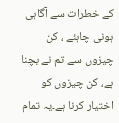کے خطرات سے آگاہی ہونی چاہئے ، کن چیزوں سے تم نے بچنا ہے، کن چیزوں کو اختیار کرنا ہے۔یہ تمام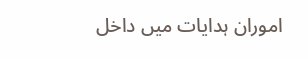اموران ہدایات میں داخل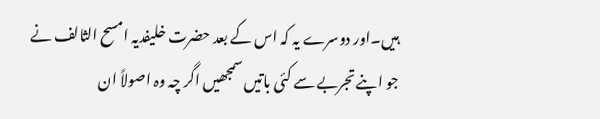ہیں۔اور دوسرے یہ کہ اس کے بعد حضرت خلیفدیہ امسح الثالف نے جو اپنے تجربے سے کئی باتیں سمجھیں اگر چہ وہ اصولاً ان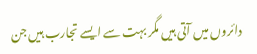دائروں میں آتی ہیں مگر بہت سے ایسے تجارب ہیں جن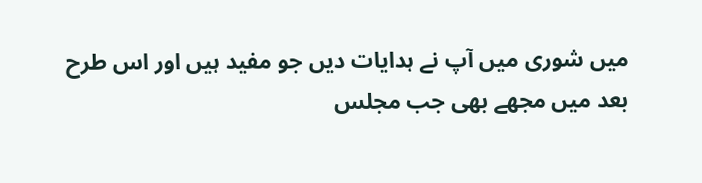میں شوری میں آپ نے ہدایات دیں جو مفید ہیں اور اس طرح بعد میں مجھے بھی جب مجلس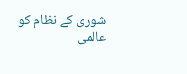شوری کے نظام کو عالمی